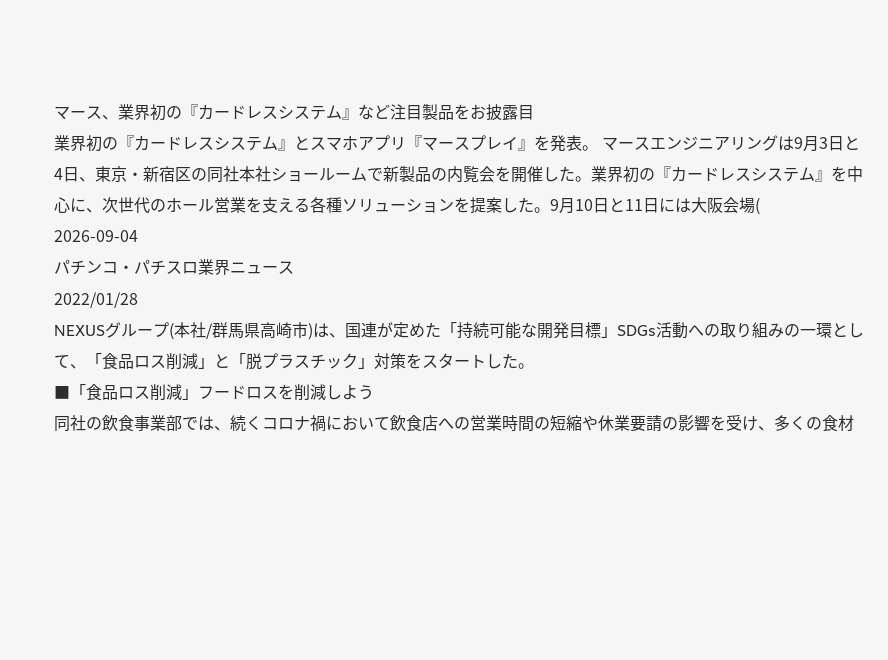マース、業界初の『カードレスシステム』など注目製品をお披露目
業界初の『カードレスシステム』とスマホアプリ『マースプレイ』を発表。 マースエンジニアリングは9月3日と4日、東京・新宿区の同社本社ショールームで新製品の内覧会を開催した。業界初の『カードレスシステム』を中心に、次世代のホール営業を支える各種ソリューションを提案した。9月10日と11日には大阪会場(
2026-09-04
パチンコ・パチスロ業界ニュース
2022/01/28
NEXUSグループ(本社/群馬県高崎市)は、国連が定めた「持続可能な開発目標」SDGs活動への取り組みの一環として、「食品ロス削減」と「脱プラスチック」対策をスタートした。
■「食品ロス削減」フードロスを削減しよう
同社の飲食事業部では、続くコロナ禍において飲食店への営業時間の短縮や休業要請の影響を受け、多くの食材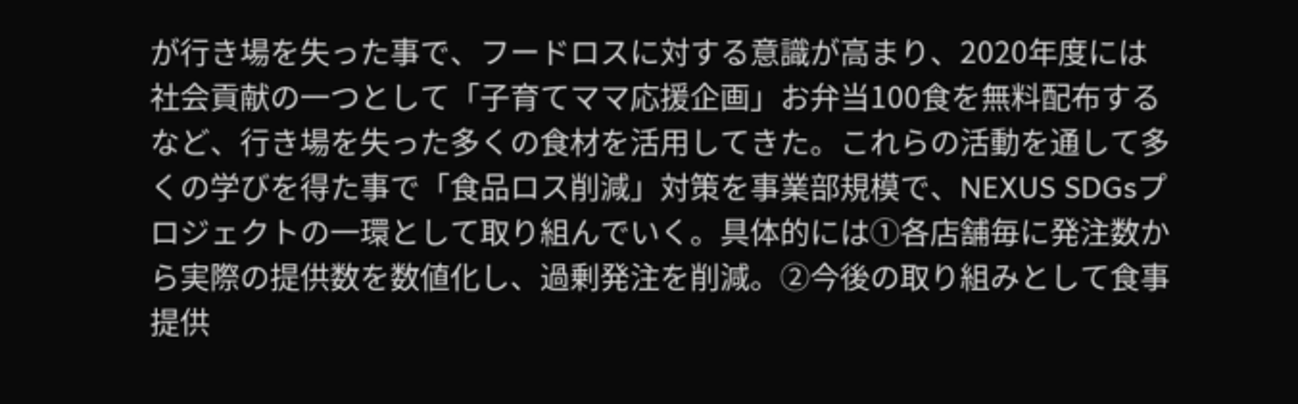が行き場を失った事で、フードロスに対する意識が高まり、2020年度には社会貢献の一つとして「子育てママ応援企画」お弁当100食を無料配布するなど、行き場を失った多くの食材を活用してきた。これらの活動を通して多くの学びを得た事で「食品ロス削減」対策を事業部規模で、NEXUS SDGsプロジェクトの一環として取り組んでいく。具体的には①各店舗毎に発注数から実際の提供数を数値化し、過剰発注を削減。②今後の取り組みとして食事提供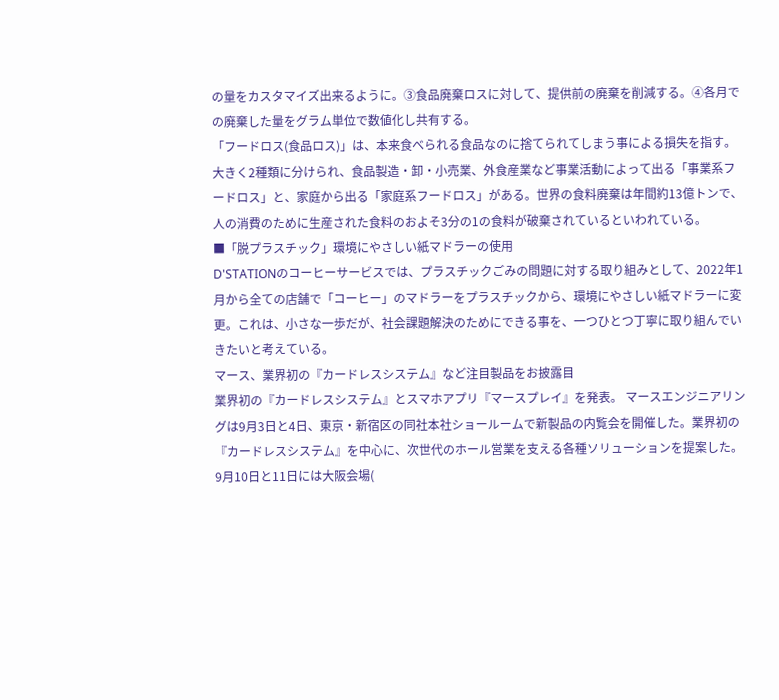の量をカスタマイズ出来るように。③食品廃棄ロスに対して、提供前の廃棄を削減する。④各月での廃棄した量をグラム単位で数値化し共有する。
「フードロス(食品ロス)」は、本来食べられる食品なのに捨てられてしまう事による損失を指す。大きく2種類に分けられ、食品製造・卸・小売業、外食産業など事業活動によって出る「事業系フードロス」と、家庭から出る「家庭系フードロス」がある。世界の食料廃棄は年間約13億トンで、人の消費のために生産された食料のおよそ3分の1の食料が破棄されているといわれている。
■「脱プラスチック」環境にやさしい紙マドラーの使用
D'STATIONのコーヒーサービスでは、プラスチックごみの問題に対する取り組みとして、2022年1月から全ての店舗で「コーヒー」のマドラーをプラスチックから、環境にやさしい紙マドラーに変更。これは、小さな一歩だが、社会課題解決のためにできる事を、一つひとつ丁寧に取り組んでいきたいと考えている。
マース、業界初の『カードレスシステム』など注目製品をお披露目
業界初の『カードレスシステム』とスマホアプリ『マースプレイ』を発表。 マースエンジニアリングは9月3日と4日、東京・新宿区の同社本社ショールームで新製品の内覧会を開催した。業界初の『カードレスシステム』を中心に、次世代のホール営業を支える各種ソリューションを提案した。9月10日と11日には大阪会場(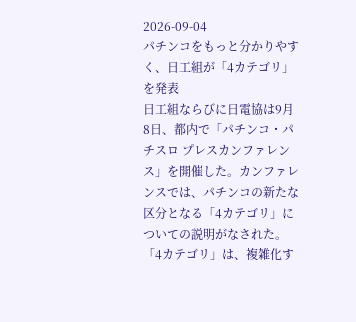2026-09-04
パチンコをもっと分かりやすく、日工組が「4カテゴリ」を発表
日工組ならびに日電協は9月8日、都内で「パチンコ・パチスロ プレスカンファレンス」を開催した。カンファレンスでは、パチンコの新たな区分となる「4カテゴリ」についての説明がなされた。 「4カテゴリ」は、複雑化す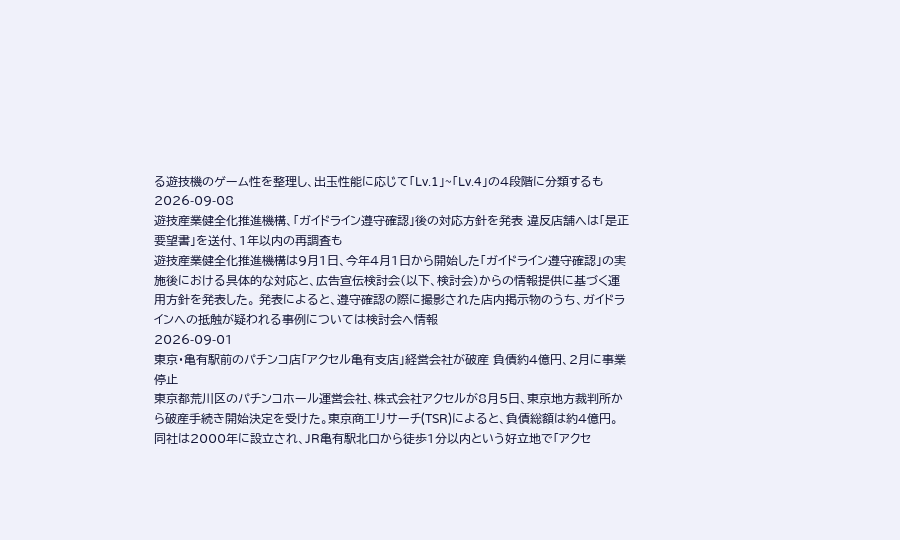る遊技機のゲーム性を整理し、出玉性能に応じて「Lv.1」~「Lv.4」の4段階に分類するも
2026-09-08
遊技産業健全化推進機構、「ガイドライン遵守確認」後の対応方針を発表 違反店舗へは「是正要望書」を送付、1年以内の再調査も
遊技産業健全化推進機構は9月1日、今年4月1日から開始した「ガイドライン遵守確認」の実施後における具体的な対応と、広告宣伝検討会(以下、検討会)からの情報提供に基づく運用方針を発表した。 発表によると、遵守確認の際に撮影された店内掲示物のうち、ガイドラインへの抵触が疑われる事例については検討会へ情報
2026-09-01
東京・亀有駅前のパチンコ店「アクセル亀有支店」経営会社が破産 負債約4億円、2月に事業停止
東京都荒川区のパチンコホール運営会社、株式会社アクセルが8月5日、東京地方裁判所から破産手続き開始決定を受けた。東京商工リサーチ(TSR)によると、負債総額は約4億円。 同社は2000年に設立され、JR亀有駅北口から徒歩1分以内という好立地で「アクセ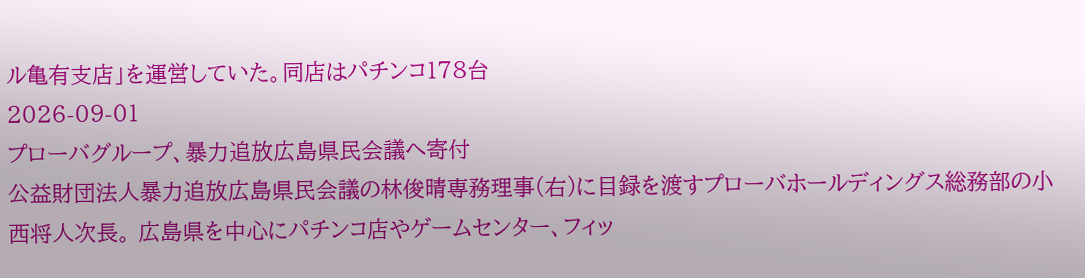ル亀有支店」を運営していた。同店はパチンコ178台
2026-09-01
プローバグループ、暴力追放広島県民会議へ寄付
公益財団法人暴力追放広島県民会議の林俊晴専務理事(右)に目録を渡すプローバホールディングス総務部の小西将人次長。 広島県を中心にパチンコ店やゲームセンター、フィッ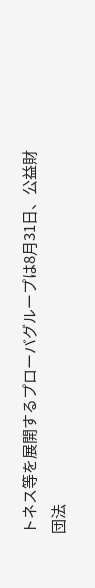トネス等を展開するプローバグループは8月31日、公益財団法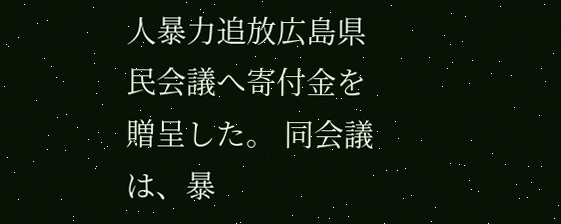人暴力追放広島県民会議へ寄付金を贈呈した。 同会議は、暴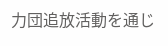力団追放活動を通じ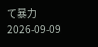て暴力
2026-09-09